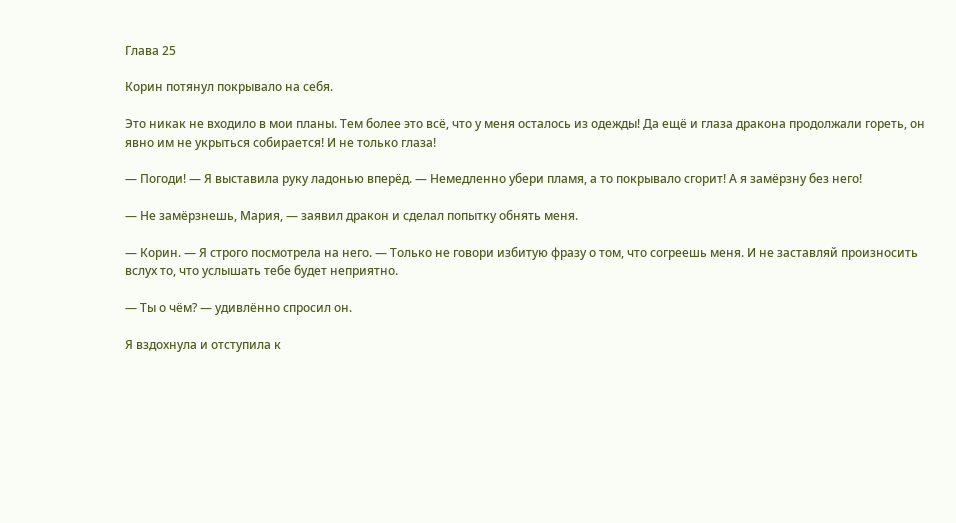Глава 25

Корин потянул покрывало на себя.

Это никак не входило в мои планы. Тем более это всё, что у меня осталось из одежды! Да ещё и глаза дракона продолжали гореть, он явно им не укрыться собирается! И не только глаза!

— Погоди! — Я выставила руку ладонью вперёд. — Немедленно убери пламя, а то покрывало сгорит! А я замёрзну без него!

— Не замёрзнешь, Мария, — заявил дракон и сделал попытку обнять меня.

— Корин. — Я строго посмотрела на него. — Только не говори избитую фразу о том, что согреешь меня. И не заставляй произносить вслух то, что услышать тебе будет неприятно.

— Ты о чём? — удивлённо спросил он.

Я вздохнула и отступила к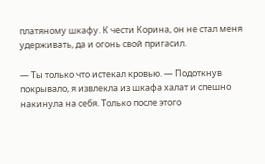платяному шкафу. К чести Корина, он не стал меня удерживать, да и огонь свой пригасил.

— Ты только что истекал кровью. — Подоткнув покрывало, я извлекла из шкафа халат и спешно накинула на себя. Только после этого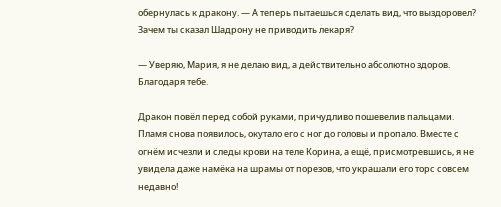обернулась к дракону. — А теперь пытаешься сделать вид, что выздоровел? Зачем ты сказал Шадрону не приводить лекаря?

— Уверяю, Мария, я не делаю вид, а действительно абсолютно здоров. Благодаря тебе.

Дракон повёл перед собой руками, причудливо пошевелив пальцами. Пламя снова появилось, окутало его с ног до головы и пропало. Вместе с огнём исчезли и следы крови на теле Корина, а ещё, присмотревшись, я не увидела даже намёка на шрамы от порезов, что украшали его торс совсем недавно!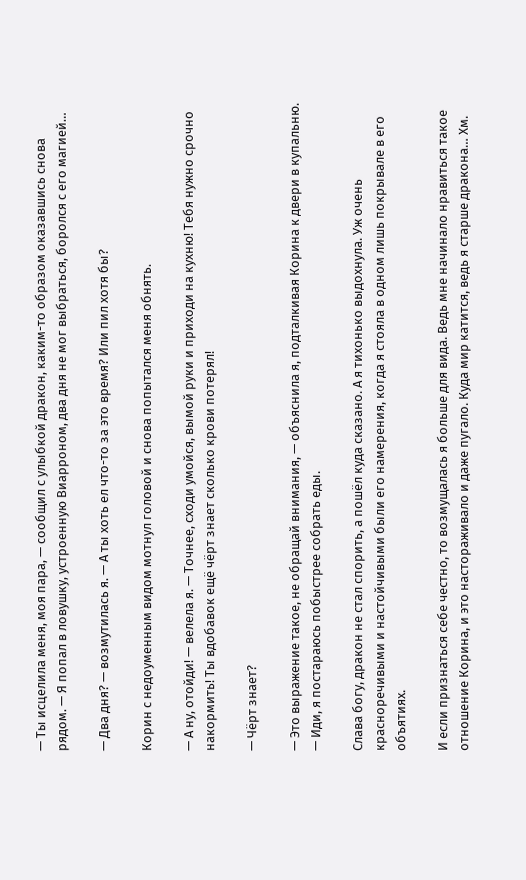— Ты исцелила меня, моя пара, — сообщил с улыбкой дракон, каким-то образом оказавшись снова рядом. — Я попал в ловушку, устроенную Виарроном, два дня не мог выбраться, боролся с его магией…

— Два дня? — возмутилась я. — А ты хоть ел что-то за это время? Или пил хотя бы?

Корин с недоуменным видом мотнул головой и снова попытался меня обнять.

— А ну, отойди! — велела я. — Точнее, сходи умойся, вымой руки и приходи на кухню! Тебя нужно срочно накормить! Ты вдобавок ещё чёрт знает сколько крови потерял!

— Чёрт знает?

— Это выражение такое, не обращай внимания, — объяснила я, подталкивая Корина к двери в купальню. — Иди, я постараюсь побыстрее собрать еды.

Слава богу, дракон не стал спорить, а пошёл куда сказано. А я тихонько выдохнула. Уж очень красноречивыми и настойчивыми были его намерения, когда я стояла в одном лишь покрывале в его объятиях.

И если признаться себе честно, то возмущалась я больше для вида. Ведь мне начинало нравиться такое отношение Корина, и это настораживало и даже пугало. Куда мир катится, ведь я старше дракона… Хм.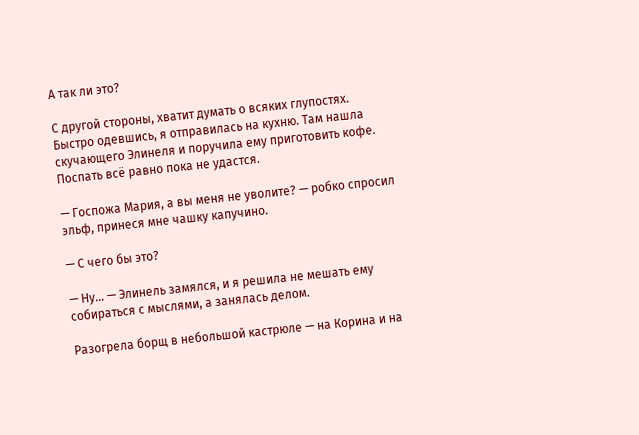А так ли это?

С другой стороны, хватит думать о всяких глупостях. Быстро одевшись, я отправилась на кухню. Там нашла скучающего Элинеля и поручила ему приготовить кофе. Поспать всё равно пока не удастся.

— Госпожа Мария, а вы меня не уволите? — робко спросил эльф, принеся мне чашку капучино.

— С чего бы это?

— Ну… — Элинель замялся, и я решила не мешать ему собираться с мыслями, а занялась делом.

Разогрела борщ в небольшой кастрюле — на Корина и на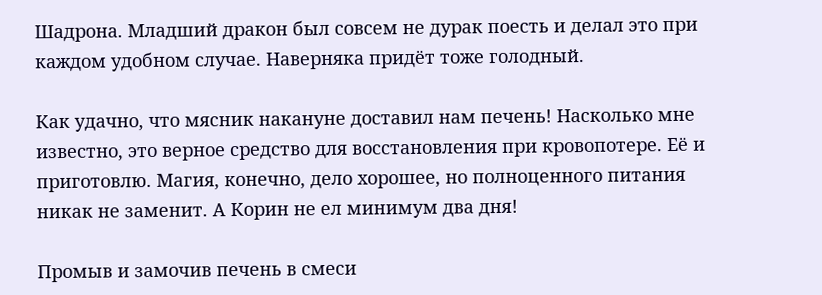Шадрона. Младший дракон был совсем не дурак поесть и делал это при каждом удобном случае. Наверняка придёт тоже голодный.

Как удачно, что мясник накануне доставил нам печень! Насколько мне известно, это верное средство для восстановления при кровопотере. Её и приготовлю. Магия, конечно, дело хорошее, но полноценного питания никак не заменит. А Корин не ел минимум два дня!

Промыв и замочив печень в смеси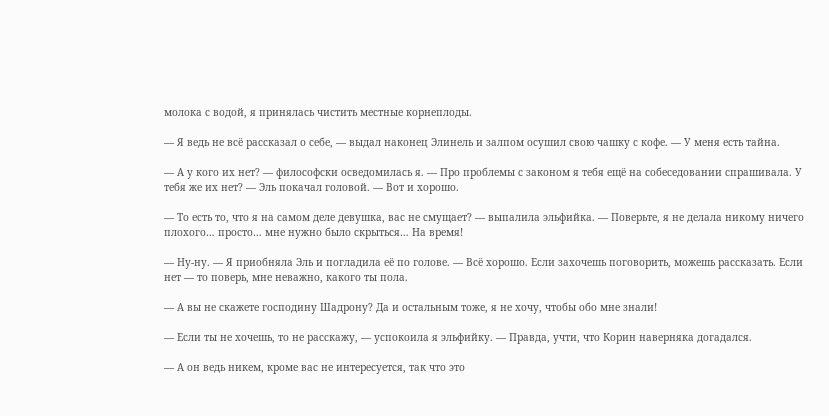молока с водой, я принялась чистить местные корнеплоды.

— Я ведь не всё рассказал о себе, — выдал наконец Элинель и залпом осушил свою чашку с кофе. — У меня есть тайна.

— А у кого их нет? — философски осведомилась я. — Про проблемы с законом я тебя ещё на собеседовании спрашивала. У тебя же их нет? — Эль покачал головой. — Вот и хорошо.

— То есть то, что я на самом деле девушка, вас не смущает? — выпалила эльфийка. — Поверьте, я не делала никому ничего плохого… просто… мне нужно было скрыться… На время!

— Ну-ну. — Я приобняла Эль и погладила её по голове. — Всё хорошо. Если захочешь поговорить, можешь рассказать. Если нет — то поверь, мне неважно, какого ты пола.

— А вы не скажете господину Шадрону? Да и остальным тоже, я не хочу, чтобы обо мне знали!

— Если ты не хочешь, то не расскажу, — успокоила я эльфийку. — Правда, учти, что Корин наверняка догадался.

— А он ведь никем, кроме вас не интересуется, так что это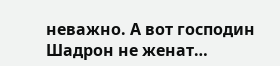неважно. А вот господин Шадрон не женат…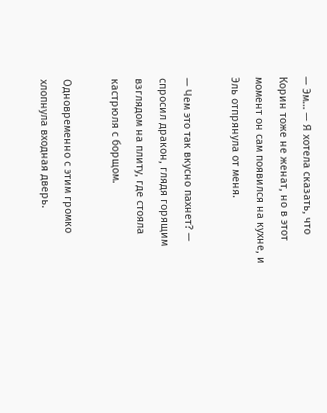— Эм… — Я хотела сказать, что Корин тоже не женат, но в этот момент он сам появился на кухне, и Эль отпрянула от меня.

— Чем это так вкусно пахнет? — спросил дракон, глядя горящим взглядом на плиту, где стояла кастрюля с борщом.

Одновременно с этим громко хлопнула входная дверь.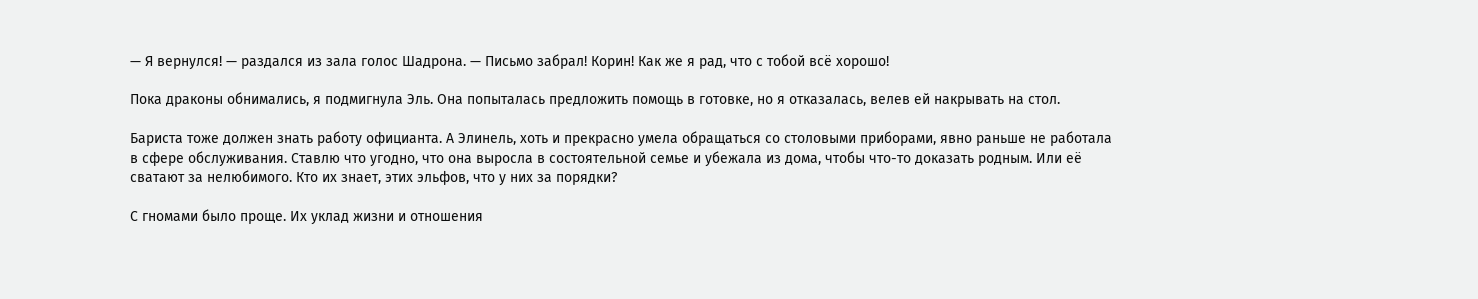— Я вернулся! — раздался из зала голос Шадрона. — Письмо забрал! Корин! Как же я рад, что с тобой всё хорошо!

Пока драконы обнимались, я подмигнула Эль. Она попыталась предложить помощь в готовке, но я отказалась, велев ей накрывать на стол.

Бариста тоже должен знать работу официанта. А Элинель, хоть и прекрасно умела обращаться со столовыми приборами, явно раньше не работала в сфере обслуживания. Ставлю что угодно, что она выросла в состоятельной семье и убежала из дома, чтобы что-то доказать родным. Или её сватают за нелюбимого. Кто их знает, этих эльфов, что у них за порядки?

С гномами было проще. Их уклад жизни и отношения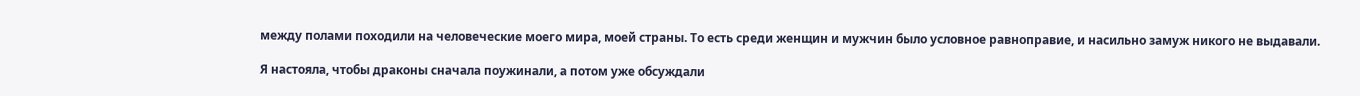между полами походили на человеческие моего мира, моей страны. То есть среди женщин и мужчин было условное равноправие, и насильно замуж никого не выдавали.

Я настояла, чтобы драконы сначала поужинали, а потом уже обсуждали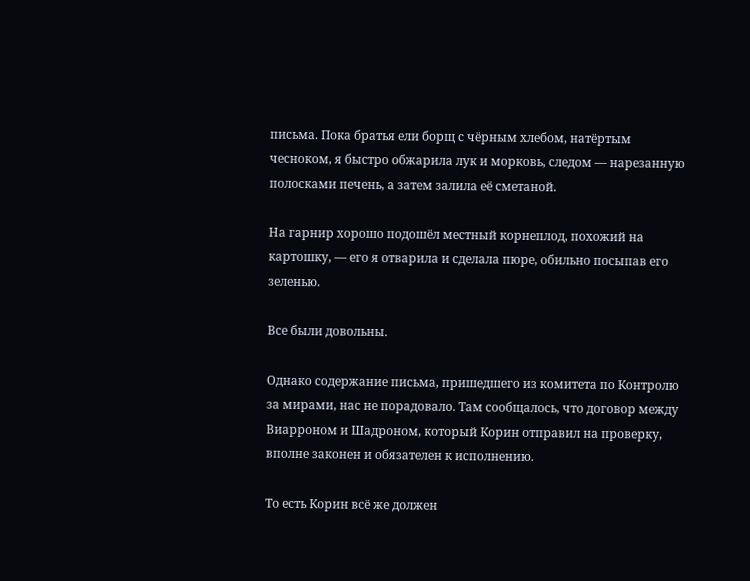письма. Пока братья ели борщ с чёрным хлебом, натёртым чесноком, я быстро обжарила лук и морковь, следом — нарезанную полосками печень, а затем залила её сметаной.

На гарнир хорошо подошёл местный корнеплод, похожий на картошку, — его я отварила и сделала пюре, обильно посыпав его зеленью.

Все были довольны.

Однако содержание письма, пришедшего из комитета по Контролю за мирами, нас не порадовало. Там сообщалось, что договор между Виарроном и Шадроном, который Корин отправил на проверку, вполне законен и обязателен к исполнению.

То есть Корин всё же должен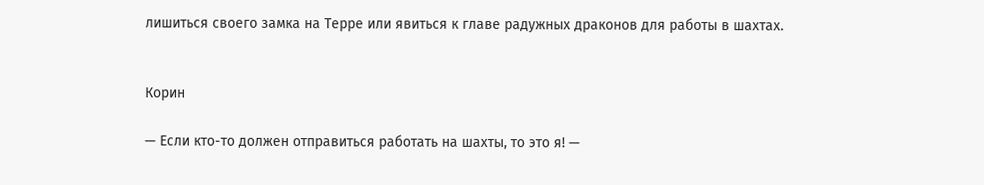лишиться своего замка на Терре или явиться к главе радужных драконов для работы в шахтах.


Корин

— Если кто-то должен отправиться работать на шахты, то это я! —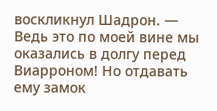воскликнул Шадрон. — Ведь это по моей вине мы оказались в долгу перед Виарроном! Но отдавать ему замок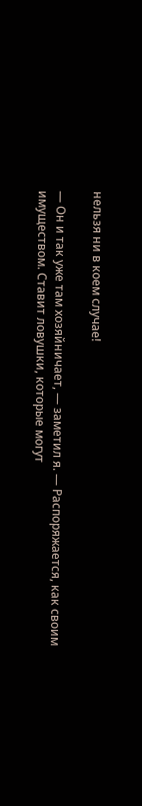нельзя ни в коем случае!

— Он и так уже там хозяйничает, — заметил я. — Распоряжается, как своим имуществом. Ставит ловушки, которые могут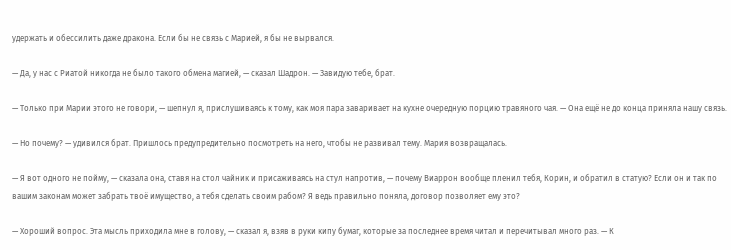удержать и обессилить даже дракона. Если бы не связь с Марией, я бы не вырвался.

— Да, у нас с Риатой никогда не было такого обмена магией, — сказал Шадрон. — Завидую тебе, брат.

— Только при Марии этого не говори, — шепнул я, прислушиваясь к тому, как моя пара заваривает на кухне очередную порцию травяного чая. — Она ещё не до конца приняла нашу связь.

— Но почему? — удивился брат. Пришлось предупредительно посмотреть на него, чтобы не развивал тему. Мария возвращалась.

— Я вот одного не пойму, — сказала она, ставя на стол чайник и присаживаясь на стул напротив, — почему Виаррон вообще пленил тебя, Корин, и обратил в статую? Если он и так по вашим законам может забрать твоё имущество, а тебя сделать своим рабом? Я ведь правильно поняла, договор позволяет ему это?

— Хороший вопрос. Эта мысль приходила мне в голову, — сказал я, взяв в руки кипу бумаг, которые за последнее время читал и перечитывал много раз. — К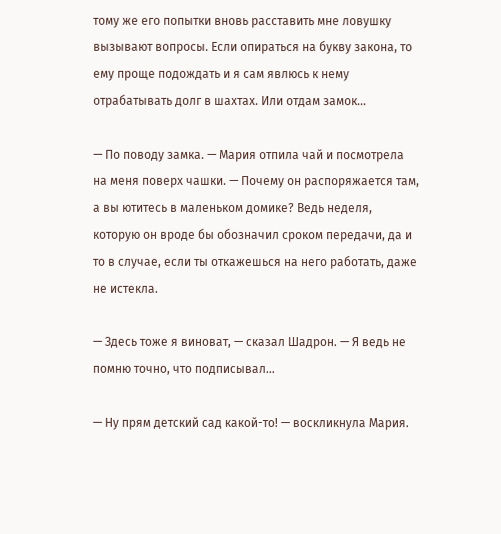тому же его попытки вновь расставить мне ловушку вызывают вопросы. Если опираться на букву закона, то ему проще подождать и я сам явлюсь к нему отрабатывать долг в шахтах. Или отдам замок…

— По поводу замка. — Мария отпила чай и посмотрела на меня поверх чашки. — Почему он распоряжается там, а вы ютитесь в маленьком домике? Ведь неделя, которую он вроде бы обозначил сроком передачи, да и то в случае, если ты откажешься на него работать, даже не истекла.

— Здесь тоже я виноват, — сказал Шадрон. — Я ведь не помню точно, что подписывал…

— Ну прям детский сад какой-то! — воскликнула Мария.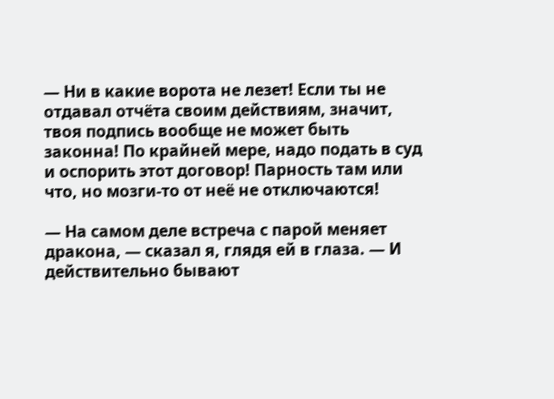— Ни в какие ворота не лезет! Если ты не отдавал отчёта своим действиям, значит, твоя подпись вообще не может быть законна! По крайней мере, надо подать в суд и оспорить этот договор! Парность там или что, но мозги-то от неё не отключаются!

— На самом деле встреча с парой меняет дракона, — сказал я, глядя ей в глаза. — И действительно бывают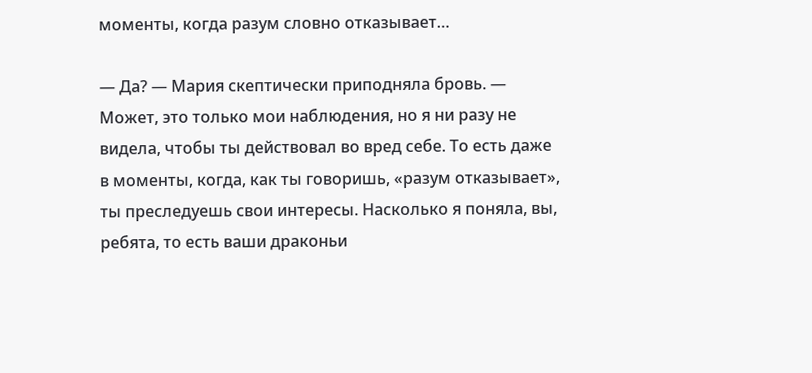моменты, когда разум словно отказывает…

— Да? — Мария скептически приподняла бровь. — Может, это только мои наблюдения, но я ни разу не видела, чтобы ты действовал во вред себе. То есть даже в моменты, когда, как ты говоришь, «разум отказывает», ты преследуешь свои интересы. Насколько я поняла, вы, ребята, то есть ваши драконьи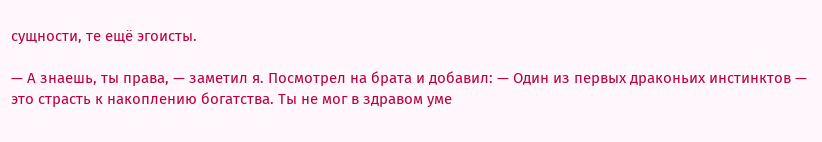сущности, те ещё эгоисты.

— А знаешь, ты права, — заметил я. Посмотрел на брата и добавил: — Один из первых драконьих инстинктов — это страсть к накоплению богатства. Ты не мог в здравом уме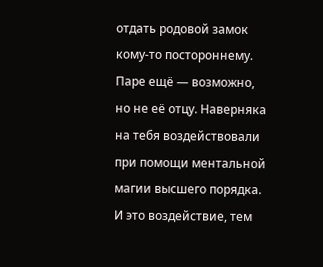отдать родовой замок кому-то постороннему. Паре ещё — возможно, но не её отцу. Наверняка на тебя воздействовали при помощи ментальной магии высшего порядка. И это воздействие, тем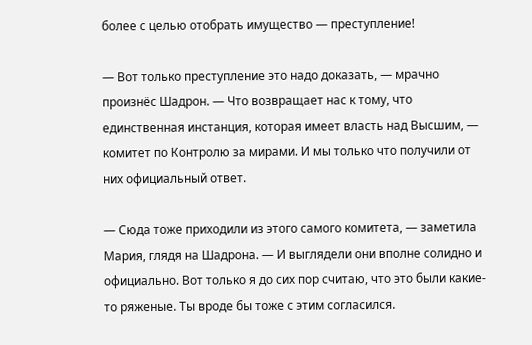более с целью отобрать имущество — преступление!

— Вот только преступление это надо доказать, — мрачно произнёс Шадрон. — Что возвращает нас к тому, что единственная инстанция, которая имеет власть над Высшим, — комитет по Контролю за мирами. И мы только что получили от них официальный ответ.

— Сюда тоже приходили из этого самого комитета, — заметила Мария, глядя на Шадрона. — И выглядели они вполне солидно и официально. Вот только я до сих пор считаю, что это были какие-то ряженые. Ты вроде бы тоже с этим согласился.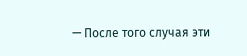— После того случая эти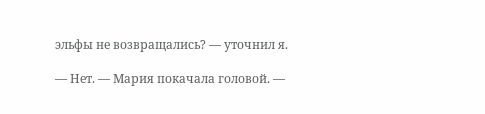эльфы не возвращались? — уточнил я.

— Нет. — Мария покачала головой. —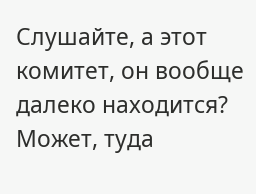Слушайте, а этот комитет, он вообще далеко находится? Может, туда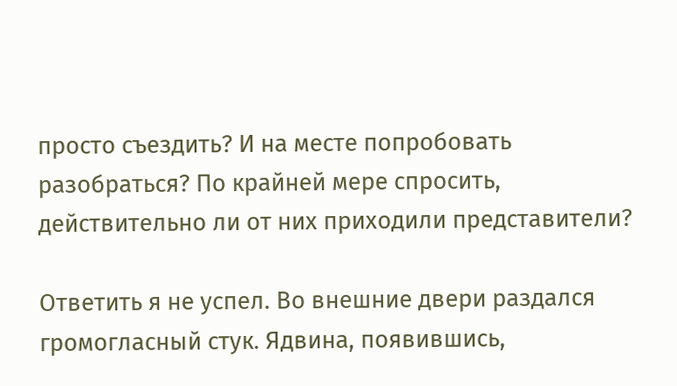просто съездить? И на месте попробовать разобраться? По крайней мере спросить, действительно ли от них приходили представители?

Ответить я не успел. Во внешние двери раздался громогласный стук. Ядвина, появившись,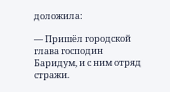доложила:

— Пришёл городской глава господин Баридум, и с ним отряд стражи.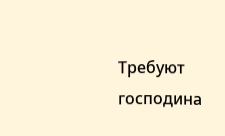Требуют господина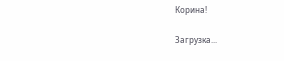Корина!

Загрузка...